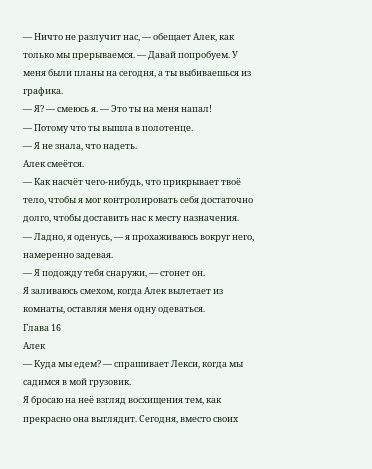— Ничто не разлучит нас, — обещает Алек, как только мы прерываемся. — Давай попробуем. У меня были планы на сегодня, а ты выбиваешься из графика.
— Я? — смеюсь я. — Это ты на меня напал!
— Потому что ты вышла в полотенце.
— Я не знала, что надеть.
Алек смеётся.
— Как насчёт чего-нибудь, что прикрывает твоё тело, чтобы я мог контролировать себя достаточно долго, чтобы доставить нас к месту назначения.
— Ладно, я оденусь, — я прохаживаюсь вокруг него, намеренно задевая.
— Я подожду тебя снаружи, — стонет он.
Я заливаюсь смехом, когда Алек вылетает из комнаты, оставляя меня одну одеваться.
Глава 16
Алек
— Куда мы едем? — спрашивает Лекси, когда мы садимся в мой грузовик.
Я бросаю на неё взгляд восхищения тем, как прекрасно она выглядит. Сегодня, вместо своих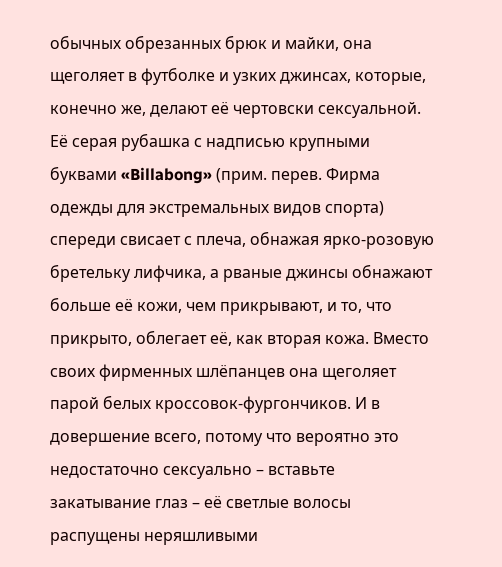обычных обрезанных брюк и майки, она щеголяет в футболке и узких джинсах, которые, конечно же, делают её чертовски сексуальной. Её серая рубашка с надписью крупными буквами «Billabong» (прим. перев. Фирма одежды для экстремальных видов спорта) спереди свисает с плеча, обнажая ярко-розовую бретельку лифчика, а рваные джинсы обнажают больше её кожи, чем прикрывают, и то, что прикрыто, облегает её, как вторая кожа. Вместо своих фирменных шлёпанцев она щеголяет парой белых кроссовок-фургончиков. И в довершение всего, потому что вероятно это недостаточно сексуально – вставьте закатывание глаз – её светлые волосы распущены неряшливыми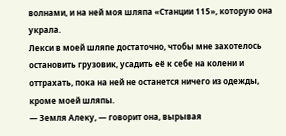волнами, и на ней моя шляпа «Станции 115», которую она украла.
Лекси в моей шляпе достаточно, чтобы мне захотелось остановить грузовик, усадить её к себе на колени и оттрахать, пока на ней не останется ничего из одежды, кроме моей шляпы.
— Земля Алеку, — говорит она, вырывая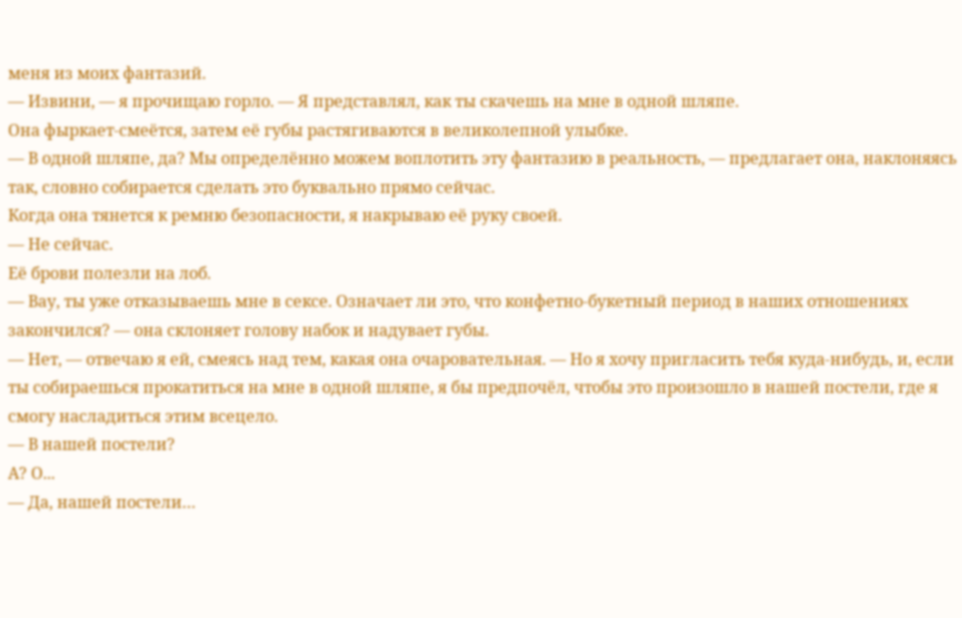меня из моих фантазий.
— Извини, — я прочищаю горло. — Я представлял, как ты скачешь на мне в одной шляпе.
Она фыркает-смеётся, затем её губы растягиваются в великолепной улыбке.
— В одной шляпе, да? Мы определённо можем воплотить эту фантазию в реальность, — предлагает она, наклоняясь так, словно собирается сделать это буквально прямо сейчас.
Когда она тянется к ремню безопасности, я накрываю её руку своей.
— Не сейчас.
Её брови полезли на лоб.
— Вау, ты уже отказываешь мне в сексе. Означает ли это, что конфетно-букетный период в наших отношениях закончился? — она склоняет голову набок и надувает губы.
— Нет, — отвечаю я ей, смеясь над тем, какая она очаровательная. — Но я хочу пригласить тебя куда-нибудь, и, если ты собираешься прокатиться на мне в одной шляпе, я бы предпочёл, чтобы это произошло в нашей постели, где я смогу насладиться этим всецело.
— В нашей постели?
А? О...
— Да, нашей постели…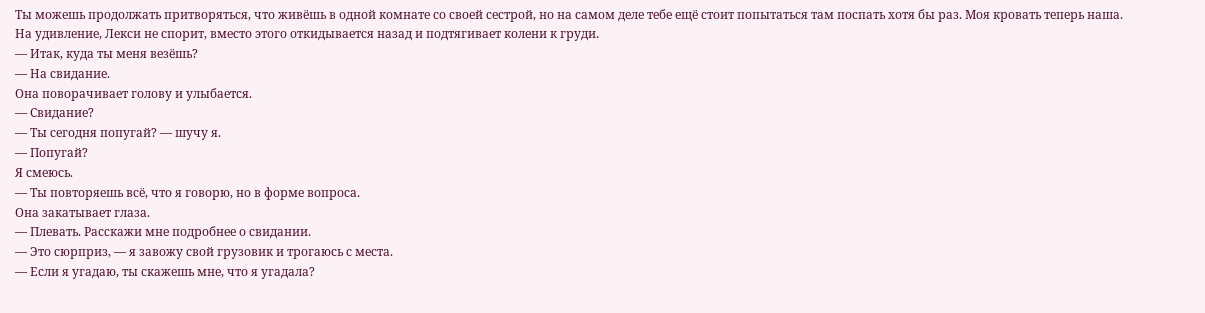Ты можешь продолжать притворяться, что живёшь в одной комнате со своей сестрой, но на самом деле тебе ещё стоит попытаться там поспать хотя бы раз. Моя кровать теперь наша.
На удивление, Лекси не спорит, вместо этого откидывается назад и подтягивает колени к груди.
— Итак, куда ты меня везёшь?
— На свидание.
Она поворачивает голову и улыбается.
— Свидание?
— Ты сегодня попугай? — шучу я.
— Попугай?
Я смеюсь.
— Ты повторяешь всё, что я говорю, но в форме вопроса.
Она закатывает глаза.
— Плевать. Расскажи мне подробнее о свидании.
— Это сюрприз, — я завожу свой грузовик и трогаюсь с места.
— Если я угадаю, ты скажешь мне, что я угадала?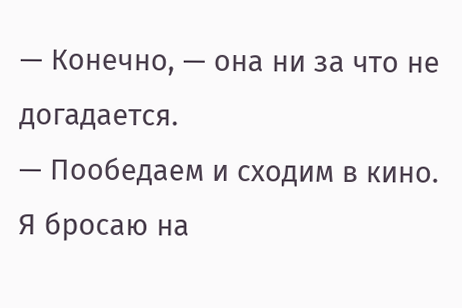— Конечно, — она ни за что не догадается.
— Пообедаем и сходим в кино.
Я бросаю на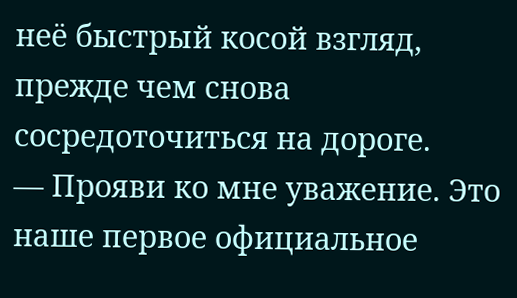неё быстрый косой взгляд, прежде чем снова сосредоточиться на дороге.
— Прояви ко мне уважение. Это наше первое официальное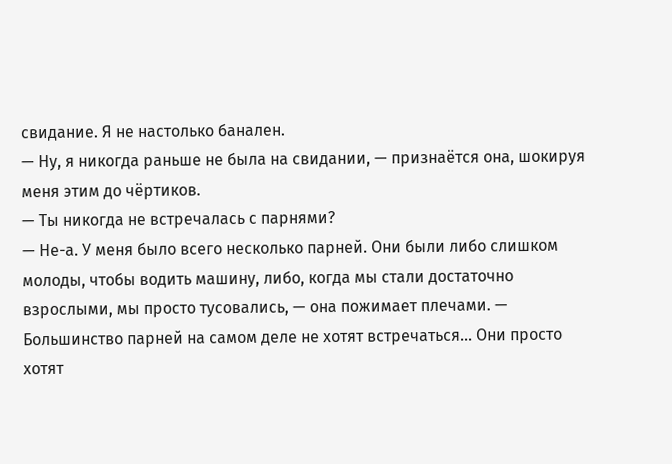свидание. Я не настолько банален.
— Ну, я никогда раньше не была на свидании, — признаётся она, шокируя меня этим до чёртиков.
— Ты никогда не встречалась с парнями?
— Не-а. У меня было всего несколько парней. Они были либо слишком молоды, чтобы водить машину, либо, когда мы стали достаточно взрослыми, мы просто тусовались, — она пожимает плечами. — Большинство парней на самом деле не хотят встречаться… Они просто хотят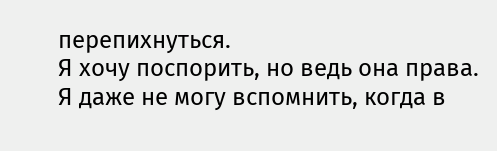перепихнуться.
Я хочу поспорить, но ведь она права. Я даже не могу вспомнить, когда в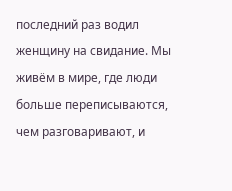последний раз водил женщину на свидание. Мы живём в мире, где люди больше переписываются, чем разговаривают, и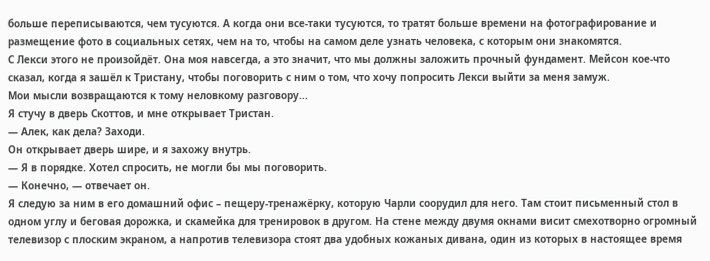больше переписываются, чем тусуются. А когда они все-таки тусуются, то тратят больше времени на фотографирование и размещение фото в социальных сетях, чем на то, чтобы на самом деле узнать человека, с которым они знакомятся.
С Лекси этого не произойдёт. Она моя навсегда, а это значит, что мы должны заложить прочный фундамент. Мейсон кое-что сказал, когда я зашёл к Тристану, чтобы поговорить с ним о том, что хочу попросить Лекси выйти за меня замуж.
Мои мысли возвращаются к тому неловкому разговору...
Я стучу в дверь Скоттов, и мне открывает Тристан.
— Алек, как дела? Заходи.
Он открывает дверь шире, и я захожу внутрь.
— Я в порядке. Хотел спросить, не могли бы мы поговорить.
— Конечно, — отвечает он.
Я следую за ним в его домашний офис – пещеру-тренажёрку, которую Чарли соорудил для него. Там стоит письменный стол в одном углу и беговая дорожка, и скамейка для тренировок в другом. На стене между двумя окнами висит смехотворно огромный телевизор с плоским экраном, а напротив телевизора стоят два удобных кожаных дивана, один из которых в настоящее время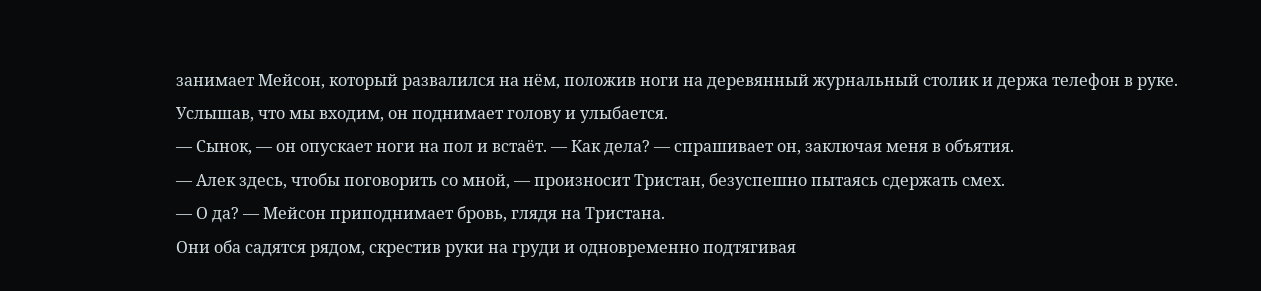занимает Мейсон, который развалился на нём, положив ноги на деревянный журнальный столик и держа телефон в руке.
Услышав, что мы входим, он поднимает голову и улыбается.
— Сынок, — он опускает ноги на пол и встаёт. — Как дела? — спрашивает он, заключая меня в объятия.
— Алек здесь, чтобы поговорить со мной, — произносит Тристан, безуспешно пытаясь сдержать смех.
— О да? — Мейсон приподнимает бровь, глядя на Тристана.
Они оба садятся рядом, скрестив руки на груди и одновременно подтягивая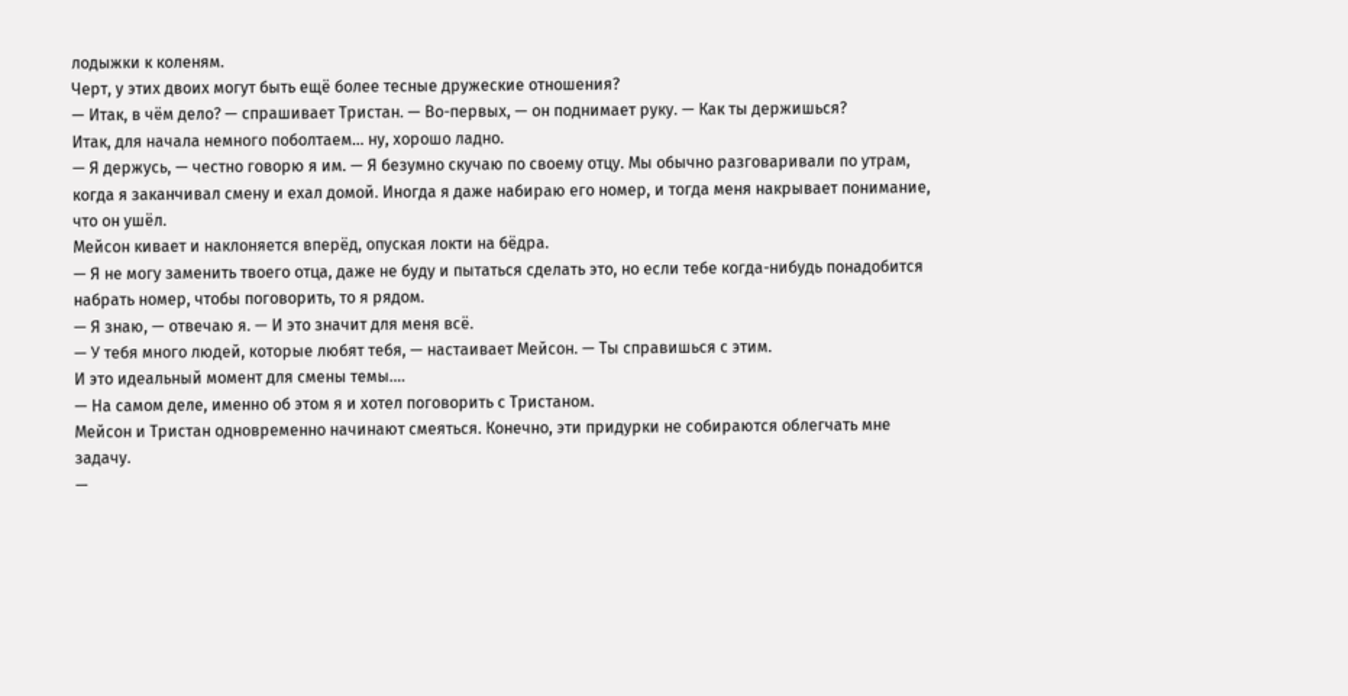лодыжки к коленям.
Черт, у этих двоих могут быть ещё более тесные дружеские отношения?
— Итак, в чём дело? — спрашивает Тристан. — Во-первых, — он поднимает руку. — Как ты держишься?
Итак, для начала немного поболтаем… ну, хорошо ладно.
— Я держусь, — честно говорю я им. — Я безумно скучаю по своему отцу. Мы обычно разговаривали по утрам, когда я заканчивал смену и ехал домой. Иногда я даже набираю его номер, и тогда меня накрывает понимание, что он ушёл.
Мейсон кивает и наклоняется вперёд, опуская локти на бёдра.
— Я не могу заменить твоего отца, даже не буду и пытаться сделать это, но если тебе когда-нибудь понадобится набрать номер, чтобы поговорить, то я рядом.
— Я знаю, — отвечаю я. — И это значит для меня всё.
— У тебя много людей, которые любят тебя, — настаивает Мейсон. — Ты справишься с этим.
И это идеальный момент для смены темы.…
— На самом деле, именно об этом я и хотел поговорить с Тристаном.
Мейсон и Тристан одновременно начинают смеяться. Конечно, эти придурки не собираются облегчать мне задачу.
—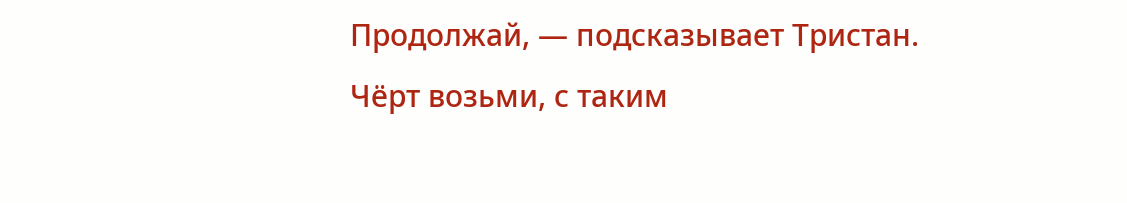Продолжай, — подсказывает Тристан.
Чёрт возьми, с таким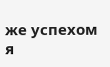же успехом я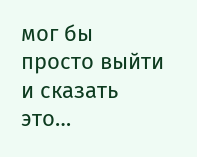мог бы просто выйти и сказать это…